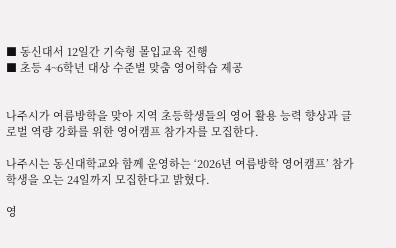■ 동신대서 12일간 기숙형 몰입교육 진행
■ 초등 4~6학년 대상 수준별 맞춤 영어학습 제공


나주시가 여름방학을 맞아 지역 초등학생들의 영어 활용 능력 향상과 글로벌 역량 강화를 위한 영어캠프 참가자를 모집한다.

나주시는 동신대학교와 함께 운영하는 ‘2026년 여름방학 영어캠프’ 참가 학생을 오는 24일까지 모집한다고 밝혔다.

영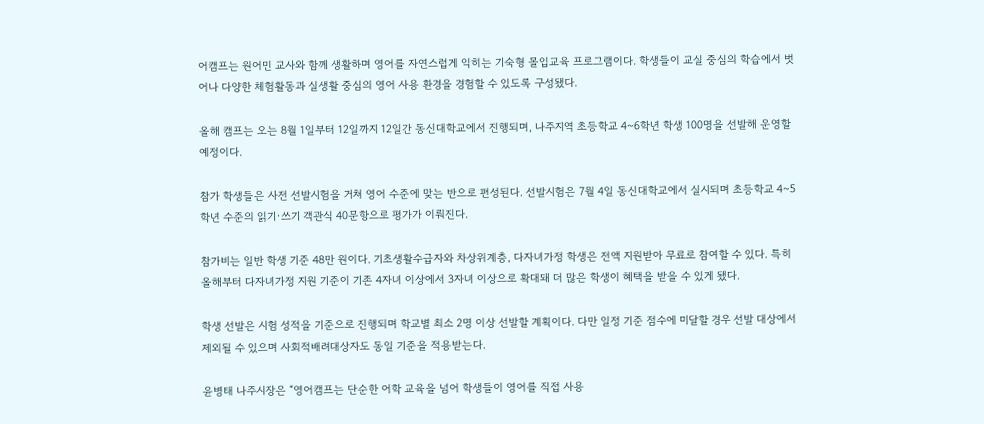어캠프는 원어민 교사와 함께 생활하며 영어를 자연스럽게 익히는 기숙형 몰입교육 프로그램이다. 학생들이 교실 중심의 학습에서 벗어나 다양한 체험활동과 실생활 중심의 영어 사용 환경을 경험할 수 있도록 구성됐다.

올해 캠프는 오는 8월 1일부터 12일까지 12일간 동신대학교에서 진행되며, 나주지역 초등학교 4~6학년 학생 100명을 선발해 운영할 예정이다.

참가 학생들은 사전 선발시험을 거쳐 영어 수준에 맞는 반으로 편성된다. 선발시험은 7월 4일 동신대학교에서 실시되며 초등학교 4~5학년 수준의 읽기·쓰기 객관식 40문항으로 평가가 이뤄진다.

참가비는 일반 학생 기준 48만 원이다. 기초생활수급자와 차상위계층, 다자녀가정 학생은 전액 지원받아 무료로 참여할 수 있다. 특히 올해부터 다자녀가정 지원 기준이 기존 4자녀 이상에서 3자녀 이상으로 확대돼 더 많은 학생이 혜택을 받을 수 있게 됐다.

학생 선발은 시험 성적을 기준으로 진행되며 학교별 최소 2명 이상 선발할 계획이다. 다만 일정 기준 점수에 미달할 경우 선발 대상에서 제외될 수 있으며 사회적배려대상자도 동일 기준을 적용받는다.

윤병태 나주시장은 “영어캠프는 단순한 어학 교육을 넘어 학생들이 영어를 직접 사용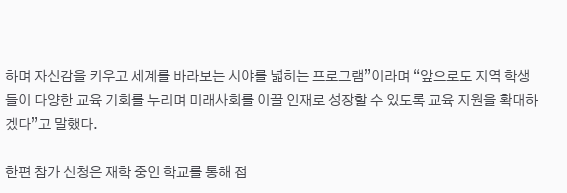하며 자신감을 키우고 세계를 바라보는 시야를 넓히는 프로그램”이라며 “앞으로도 지역 학생들이 다양한 교육 기회를 누리며 미래사회를 이끌 인재로 성장할 수 있도록 교육 지원을 확대하겠다”고 말했다.

한편 참가 신청은 재학 중인 학교를 통해 접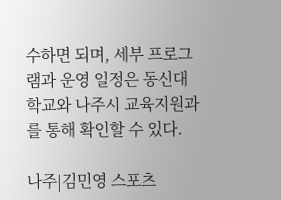수하면 되며, 세부 프로그램과 운영 일정은 동신대학교와 나주시 교육지원과를 통해 확인할 수 있다.

나주|김민영 스포츠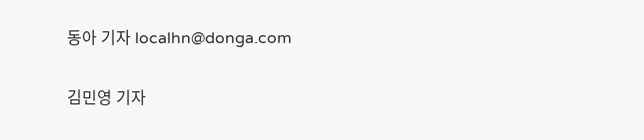동아 기자 localhn@donga.com


김민영 기자